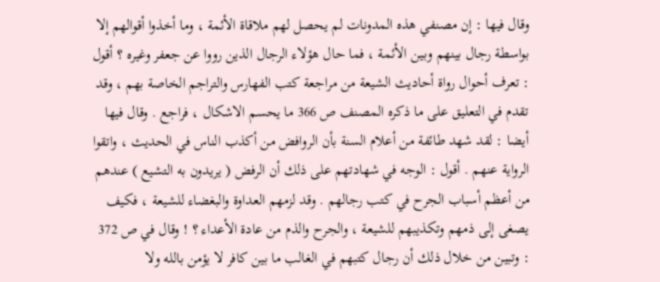وقال فيها : إن مصنفي هذه المدونات لم يحصل لهم ملاقاة الأئمة ، وما أخذوا أقوالهم إلا بواسطة رجال بينهم وبين الأئمة ، فما حال هؤلاء الرجال الذين رووا عن جعفر وغيره ؟ أقول : تعرف أحوال رواة أحاديث الشيعة من مراجعة كتب الفهارس والتراجم الخاصة بهم ، وقد تقدم في التعليق على ما ذكره المصنف ص 366 ما يحسم الاشكال ، فراجع . وقال فيها أيضا : لقد شهد طائفة من أعلام السنة بأن الروافض من أكذب الناس في الحديث ، واتقوا الرواية عنهم . أقول : الوجه في شهادتهم على ذلك أن الرفض ( يريدون به التشيع ) عندهم من أعظم أسباب الجرح في كتب رجالهم . وقد لزمهم العداوة والبغضاء للشيعة ، فكيف يصغى إلى ذمهم وتكذيبهم للشيعة ، والجرح والذم من عادة الأعداء ؟ ! وقال في ص 372 : وتبين من خلال ذلك أن رجال كتبهم في الغالب ما بين كافر لا يؤمن بالله ولا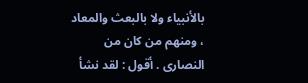بالأنبياء ولا بالبعث والمعاد ، ومنهم من كان من النصارى . أقول : لقد نشأ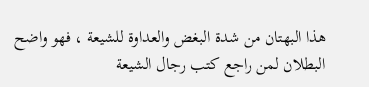هذا البهتان من شدة البغض والعداوة للشيعة ، فهو واضح البطلان لمن راجع كتب رجال الشيعة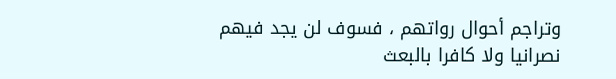وتراجم أحوال رواتهم ، فسوف لن يجد فيهم نصرانيا ولا كافرا بالبعث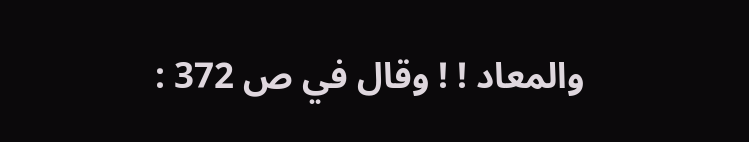والمعاد ! ! وقال في ص 372 :